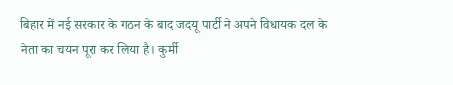बिहार में नई सरकार के गठन के बाद जदयू पार्टी ने अपने विधायक दल के नेता का चयन पूरा कर लिया है। कुर्मी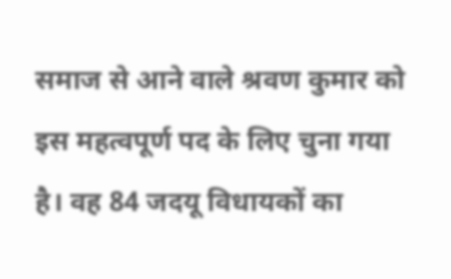समाज से आने वाले श्रवण कुमार को इस महत्वपूर्ण पद के लिए चुना गया है। वह 84 जदयू विधायकों का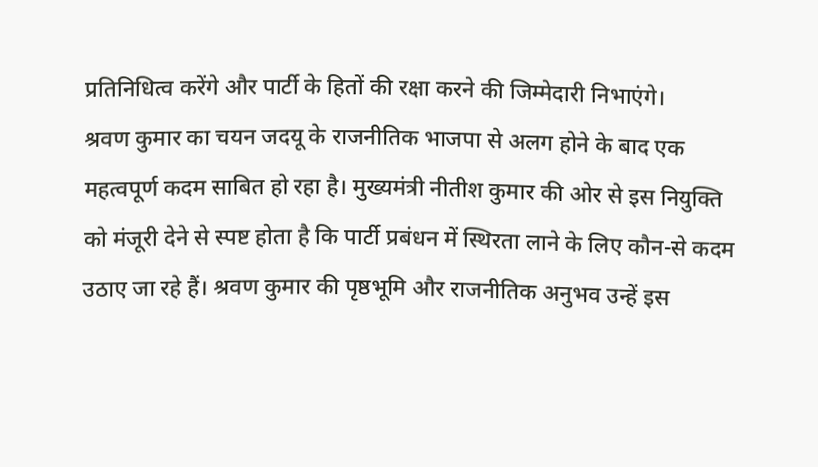प्रतिनिधित्व करेंगे और पार्टी के हितों की रक्षा करने की जिम्मेदारी निभाएंगे।
श्रवण कुमार का चयन जदयू के राजनीतिक भाजपा से अलग होने के बाद एक महत्वपूर्ण कदम साबित हो रहा है। मुख्यमंत्री नीतीश कुमार की ओर से इस नियुक्ति को मंजूरी देने से स्पष्ट होता है कि पार्टी प्रबंधन में स्थिरता लाने के लिए कौन-से कदम उठाए जा रहे हैं। श्रवण कुमार की पृष्ठभूमि और राजनीतिक अनुभव उन्हें इस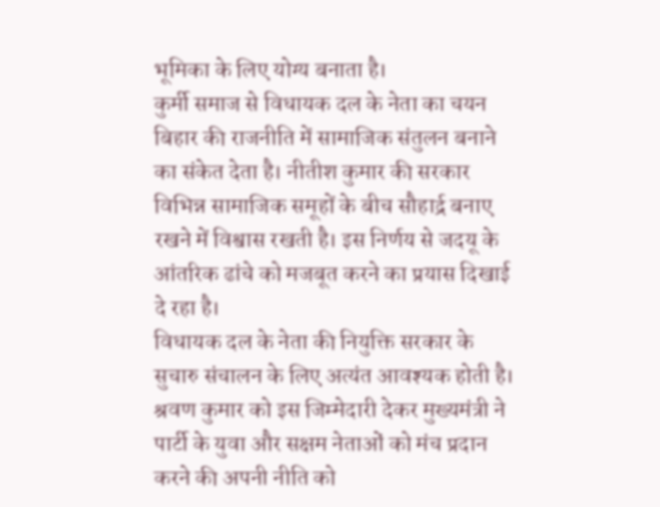भूमिका के लिए योग्य बनाता है।
कुर्मी समाज से विधायक दल के नेता का चयन बिहार की राजनीति में सामाजिक संतुलन बनाने का संकेत देता है। नीतीश कुमार की सरकार विभिन्न सामाजिक समूहों के बीच सौहार्द्र बनाए रखने में विश्वास रखती है। इस निर्णय से जदयू के आंतरिक ढांचे को मजबूत करने का प्रयास दिखाई दे रहा है।
विधायक दल के नेता की नियुक्ति सरकार के सुचारु संचालन के लिए अत्यंत आवश्यक होती है। श्रवण कुमार को इस जिम्मेदारी देकर मुख्यमंत्री ने पार्टी के युवा और सक्षम नेताओं को मंच प्रदान करने की अपनी नीति को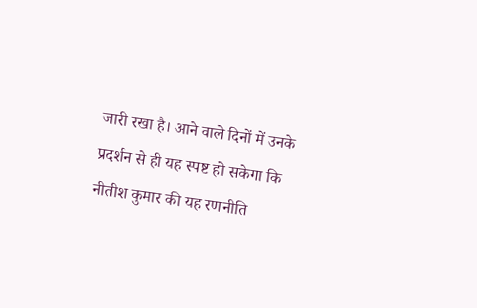जारी रखा है। आने वाले दिनों में उनके प्रदर्शन से ही यह स्पष्ट हो सकेगा कि नीतीश कुमार की यह रणनीति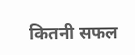कितनी सफल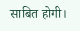साबित होगी।